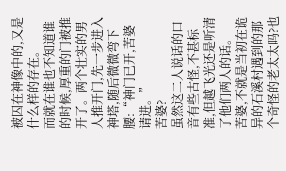被囚在神像中的,又是什么样的存在。
而就在谁也不知道谁的时候,厚重的门被推开了。两个壮实的男人推开门,先一步进入神塔,随后微微弯下腰:“神门已开,苦婆请进。”
苦婆?
虽然这二人说话的口音有些古怪,不甚标准,但越飞光还是听清了他们两人的话。
苦婆,不就是当初在诡异的石溪村遇到的那个奇怪的老太太吗?也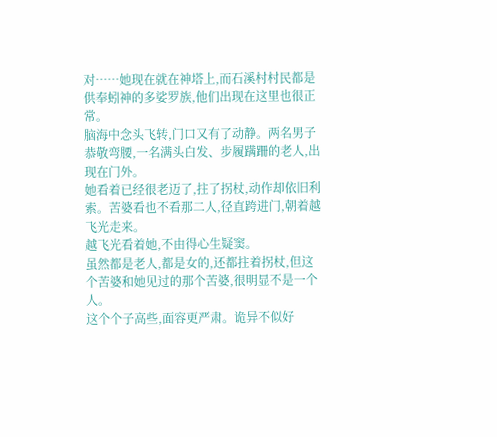对……她现在就在神塔上,而石溪村村民都是供奉蚓神的多娑罗族,他们出现在这里也很正常。
脑海中念头飞转,门口又有了动静。两名男子恭敬弯腰,一名满头白发、步履蹒跚的老人,出现在门外。
她看着已经很老迈了,拄了拐杖,动作却依旧利索。苦婆看也不看那二人,径直跨进门,朝着越飞光走来。
越飞光看着她,不由得心生疑窦。
虽然都是老人,都是女的,还都拄着拐杖,但这个苦婆和她见过的那个苦婆,很明显不是一个人。
这个个子高些,面容更严肃。诡异不似好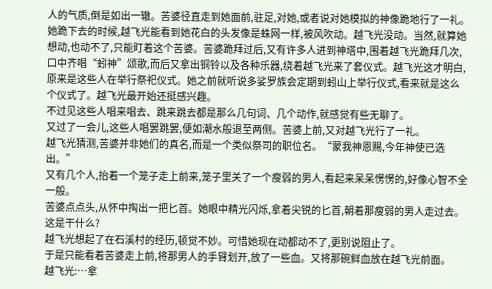人的气质,倒是如出一辙。苦婆径直走到她面前,驻足,对她,或者说对她模拟的神像跪地行了一礼。她跪下去的时候,越飞光能看到她花白的头发像是蛛网一样,被风吹动。越飞光没动。当然,就算她想动,也动不了,只能盯着这个苦婆。苦婆跪拜过后,又有许多人进到神塔中,围着越飞光跪拜几次,口中齐唱“蚓神”颂歌,而后又拿出铜铃以及各种乐器,绕着越飞光来了套仪式。越飞光这才明白,原来是这些人在举行祭祀仪式。她之前就听说多娑罗族会定期到蚓山上举行仪式,看来就是这么个仪式了。越飞光最开始还挺感兴趣。
不过见这些人唱来唱去、跳来跳去都是那么几句词、几个动作,就感觉有些无聊了。
又过了一会儿,这些人唱罢跳罢,便如潮水般退至两侧。苦婆上前,又对越飞光行了一礼。
越飞光猜测,苦婆并非她们的真名,而是一个类似祭司的职位名。“蒙我神恩赐,今年神使已选出。”
又有几个人,抬着一个笼子走上前来,笼子里关了一个瘦弱的男人,看起来呆呆愣愣的,好像心智不全一般。
苦婆点点头,从怀中掏出一把匕首。她眼中精光闪烁,拿着尖锐的匕首,朝着那瘦弱的男人走过去。
这是干什么?
越飞光想起了在石溪村的经历,顿觉不妙。可惜她现在动都动不了,更别说阻止了。
于是只能看着苦婆走上前,将那男人的手臂划开,放了一些血。又将那碗鲜血放在越飞光前面。
越飞光:…拿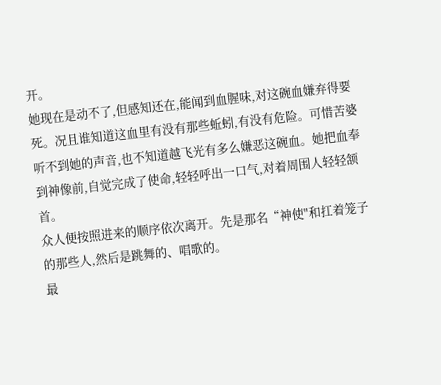开。
她现在是动不了,但感知还在,能闻到血腥味,对这碗血嫌弃得要死。况且谁知道这血里有没有那些蚯蚓,有没有危险。可惜苦婆听不到她的声音,也不知道越飞光有多么嫌恶这碗血。她把血奉到神像前,自觉完成了使命,轻轻呼出一口气,对着周围人轻轻颔首。
众人便按照进来的顺序依次离开。先是那名“神使"和扛着笼子的那些人,然后是跳舞的、唱歌的。
最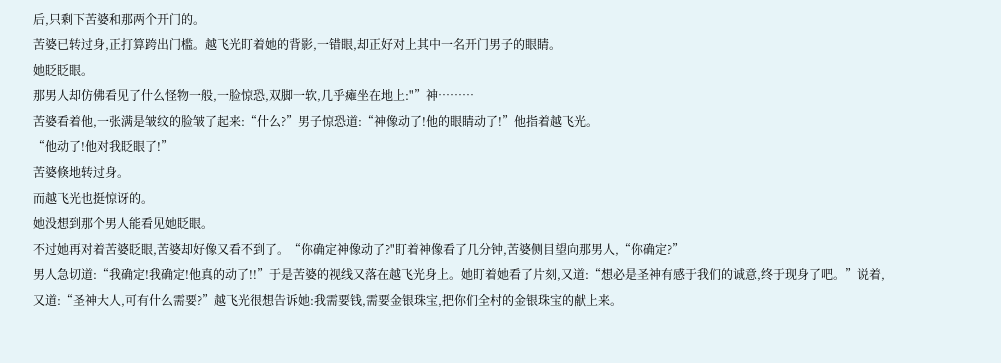后,只剩下苦婆和那两个开门的。
苦婆已转过身,正打算跨出门槛。越飞光盯着她的背影,一错眼,却正好对上其中一名开门男子的眼睛。
她眨眨眼。
那男人却仿佛看见了什么怪物一般,一脸惊恐,双脚一软,几乎瘫坐在地上:"”神………
苦婆看着他,一张满是皱纹的脸皱了起来:“什么?”男子惊恐道:“神像动了!他的眼睛动了!”他指着越飞光。
“他动了!他对我眨眼了!”
苦婆倏地转过身。
而越飞光也挺惊讶的。
她没想到那个男人能看见她眨眼。
不过她再对着苦婆眨眼,苦婆却好像又看不到了。“你确定神像动了?"盯着神像看了几分钟,苦婆侧目望向那男人,“你确定?”
男人急切道:“我确定!我确定!他真的动了!!”于是苦婆的视线又落在越飞光身上。她盯着她看了片刻,又道:“想必是圣神有感于我们的诚意,终于现身了吧。”说着,又道:“圣神大人,可有什么需要?”越飞光很想告诉她:我需要钱,需要金银珠宝,把你们全村的金银珠宝的献上来。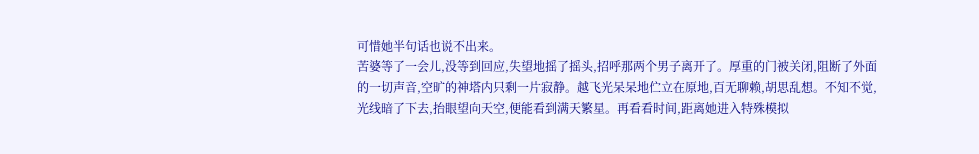可惜她半句话也说不出来。
苦婆等了一会儿,没等到回应,失望地摇了摇头,招呼那两个男子离开了。厚重的门被关闭,阻断了外面的一切声音,空旷的神塔内只剩一片寂静。越飞光呆呆地伫立在原地,百无聊赖,胡思乱想。不知不觉,光线暗了下去,抬眼望向天空,便能看到满天繁星。再看看时间,距离她进入特殊模拟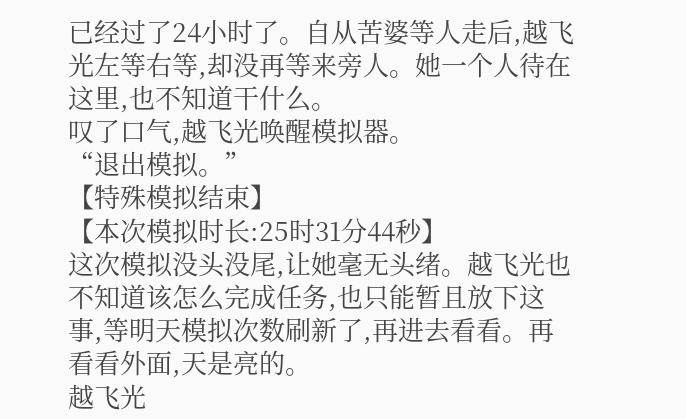已经过了24小时了。自从苦婆等人走后,越飞光左等右等,却没再等来旁人。她一个人待在这里,也不知道干什么。
叹了口气,越飞光唤醒模拟器。
“退出模拟。”
【特殊模拟结束】
【本次模拟时长:25时31分44秒】
这次模拟没头没尾,让她毫无头绪。越飞光也不知道该怎么完成任务,也只能暂且放下这事,等明天模拟次数刷新了,再进去看看。再看看外面,天是亮的。
越飞光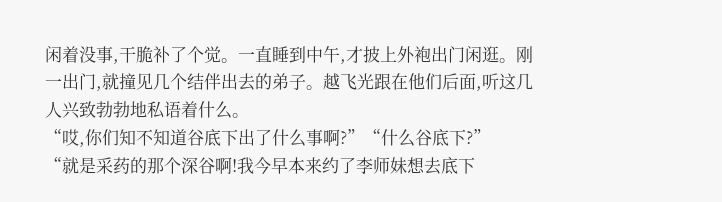闲着没事,干脆补了个觉。一直睡到中午,才披上外袍出门闲逛。刚一出门,就撞见几个结伴出去的弟子。越飞光跟在他们后面,听这几人兴致勃勃地私语着什么。
“哎,你们知不知道谷底下出了什么事啊?”“什么谷底下?”
“就是采药的那个深谷啊!我今早本来约了李师妹想去底下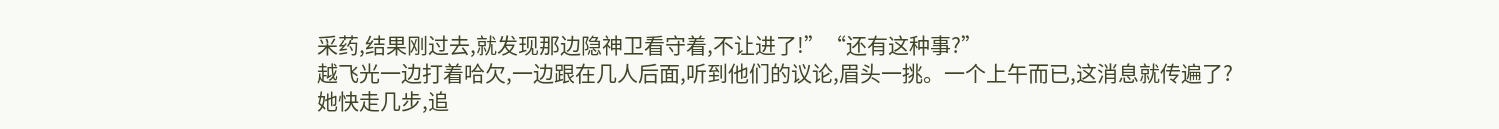采药,结果刚过去,就发现那边隐神卫看守着,不让进了!”“还有这种事?”
越飞光一边打着哈欠,一边跟在几人后面,听到他们的议论,眉头一挑。一个上午而已,这消息就传遍了?
她快走几步,追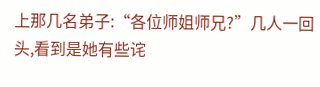上那几名弟子:“各位师姐师兄?”几人一回头,看到是她有些诧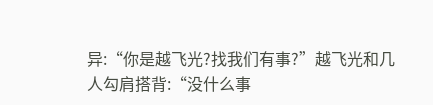异:“你是越飞光?找我们有事?”越飞光和几人勾肩搭背:“没什么事